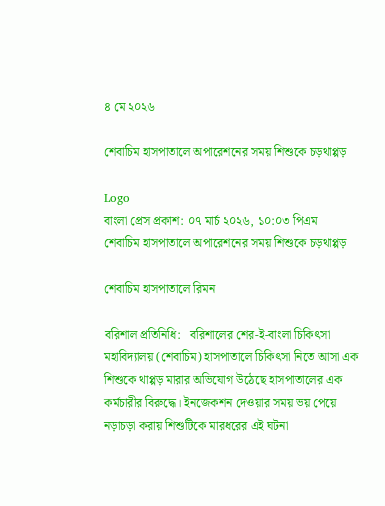৪ মে ২০২৬

শেবাচিম হাসপাতালে অপারেশনের সময় শিশুকে চড়থাপ্পড়

Logo
বাংলা প্রেস প্রকাশ: ০৭ মার্চ ২০২৬, ১০:০৩ পিএম
শেবাচিম হাসপাতালে অপারেশনের সময় শিশুকে চড়থাপ্পড়

শেবাচিম হাসপাতালে রিমন

বরিশাল প্রতিনিধি:   বরিশালের শের-ই-বাংলা চিকিৎসা মহাবিদ্যালয় (শেবাচিম) হাসপাতালে চিকিৎসা নিতে আসা এক শিশুকে থাপ্পড় মারার অভিযোগ উঠেছে হাসপাতালের এক কর্মচারীর বিরুদ্ধে। ইনজেকশন দেওয়ার সময় ভয় পেয়ে নড়াচড়া করায় শিশুটিকে মারধরের এই ঘটনা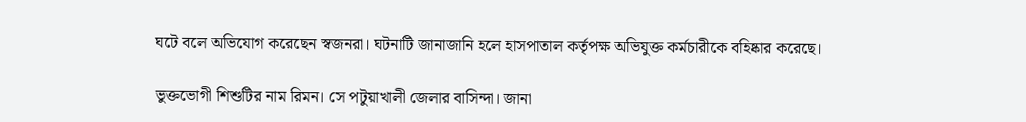ঘটে বলে অভিযোগ করেছেন স্বজনরা। ঘটনাটি জানাজানি হলে হাসপাতাল কর্তৃপক্ষ অভিযুক্ত কর্মচারীকে বহিষ্কার করেছে।

ভুক্তভোগী শিশুটির নাম রিমন। সে পটুয়াখালী জেলার বাসিন্দা। জানা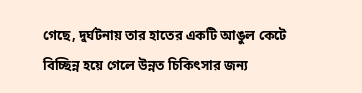গেছে, দুর্ঘটনায় তার হাতের একটি আঙুল কেটে বিচ্ছিন্ন হয়ে গেলে উন্নত চিকিৎসার জন্য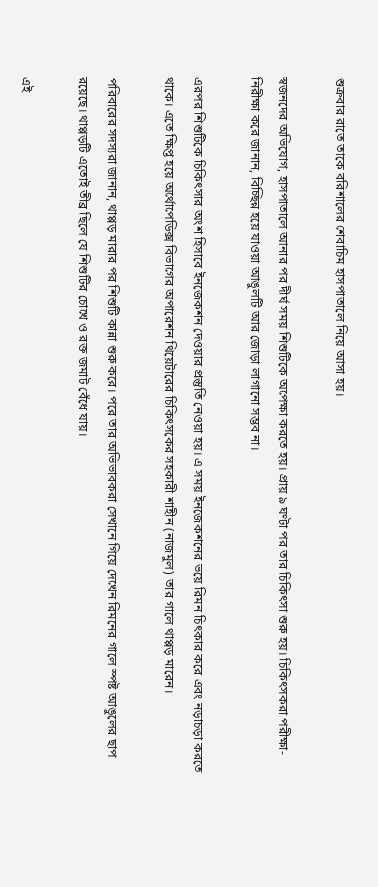শুক্রবার রাতে তাকে বরিশালের শেবাচিম হাসপাতালে নিয়ে আসা হয়।

স্বজনদের অভিযোগ, হাসপাতালে আনার পর দীর্ঘ সময় শিশুটিকে অপেক্ষা করতে হয়। প্রায় ৯ ঘণ্টা পর তার চিকিৎসা শুরু হয়। চিকিৎসকরা পরীক্ষা-নিরীক্ষা করে জানান, বিচ্ছিন্ন হয়ে যাওয়া আঙুলটি আর জোড়া লাগানো সম্ভব না।

এরপর শিশুটিকে চিকিৎসার অংশ হিসাবে ইনজেকশন দেওয়ার প্রস্তুতি নেওয়া হয়। এ সময় ইনজেকশনের ভয়ে রিমন চিৎকার করে এবং নড়াচড়া করতে থাকে। এতে ক্ষিপ্ত হয়ে অর্থোপেডিক্স বিভাগের অপারেশন থিয়েটারের চিকিৎসকের সহকারী শাহীন (নাজমুল) তার গালে থাপ্পড় মারেন।

পরিবারের সদস্যরা জানান, থাপ্পড় মারার পর শিশুটি কান্না শুরু করে। পরে তার অভিভাবকরা সেখানে গিয়ে দেখেন রিমনের গালে স্পষ্ট আঙুলের ছাপ রয়েছে। থাপ্পড়টি এতোই তীব্র ছিলে যে শিশুটির চোখে ও রক্ত জমাট বেঁধে যায়।

এই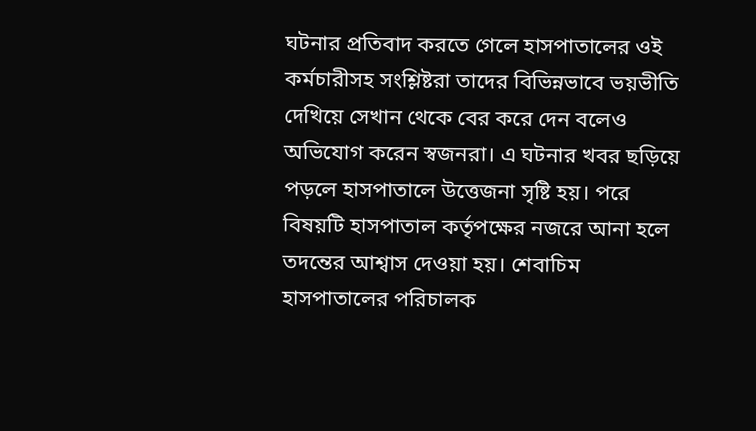ঘটনার প্রতিবাদ করতে গেলে হাসপাতালের ওই কর্মচারীসহ সংশ্লিষ্টরা তাদের বিভিন্নভাবে ভয়ভীতি দেখিয়ে সেখান থেকে বের করে দেন বলেও অভিযোগ করেন স্বজনরা। এ ঘটনার খবর ছড়িয়ে পড়লে হাসপাতালে উত্তেজনা সৃষ্টি হয়। পরে বিষয়টি হাসপাতাল কর্তৃপক্ষের নজরে আনা হলে তদন্তের আশ্বাস দেওয়া হয়। শেবাচিম হাসপাতালের পরিচালক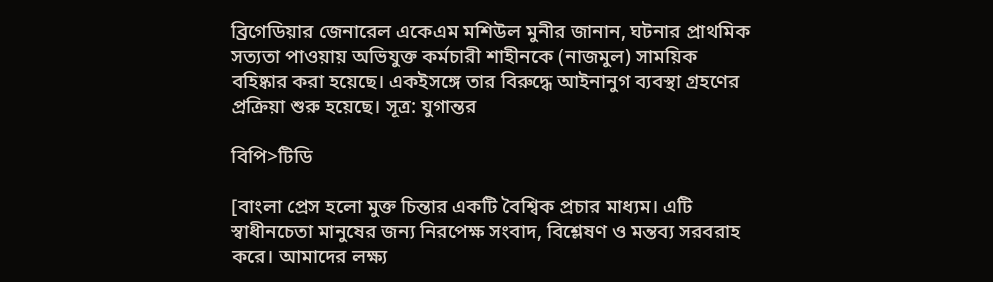ব্রিগেডিয়ার জেনারেল একেএম মশিউল মুনীর জানান, ঘটনার প্রাথমিক সত্যতা পাওয়ায় অভিযুক্ত কর্মচারী শাহীনকে (নাজমুল) সাময়িক বহিষ্কার করা হয়েছে। একইসঙ্গে তার বিরুদ্ধে আইনানুগ ব্যবস্থা গ্রহণের প্রক্রিয়া শুরু হয়েছে। সূত্র: যুগান্তর

বিপি>টিডি

[বাংলা প্রেস হলো মুক্ত চিন্তার একটি বৈশ্বিক প্রচার মাধ্যম। এটি স্বাধীনচেতা মানুষের জন্য নিরপেক্ষ সংবাদ, বিশ্লেষণ ও মন্তব্য সরবরাহ করে। আমাদের লক্ষ্য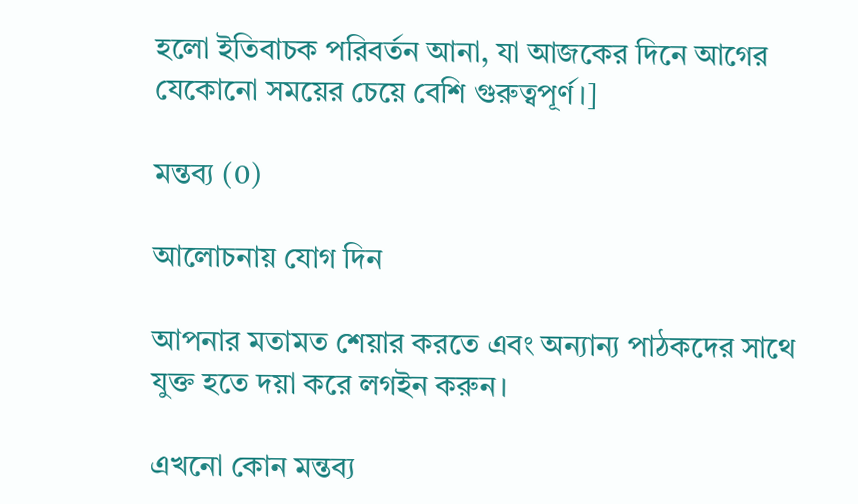হলো ইতিবাচক পরিবর্তন আনা, যা আজকের দিনে আগের যেকোনো সময়ের চেয়ে বেশি গুরুত্বপূর্ণ।]

মন্তব্য (0)

আলোচনায় যোগ দিন

আপনার মতামত শেয়ার করতে এবং অন্যান্য পাঠকদের সাথে যুক্ত হতে দয়া করে লগইন করুন।

এখনো কোন মন্তব্য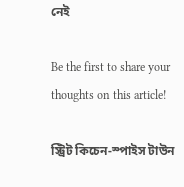নেই

Be the first to share your thoughts on this article!

স্ট্রিট কিচেন-স্পাইস টাউন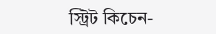স্ট্রিট কিচেন-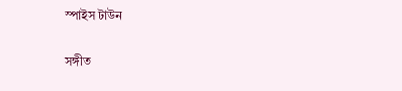স্পাইস টাউন

সঙ্গীত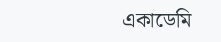একাডেমি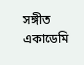সঙ্গীত একাডেমি